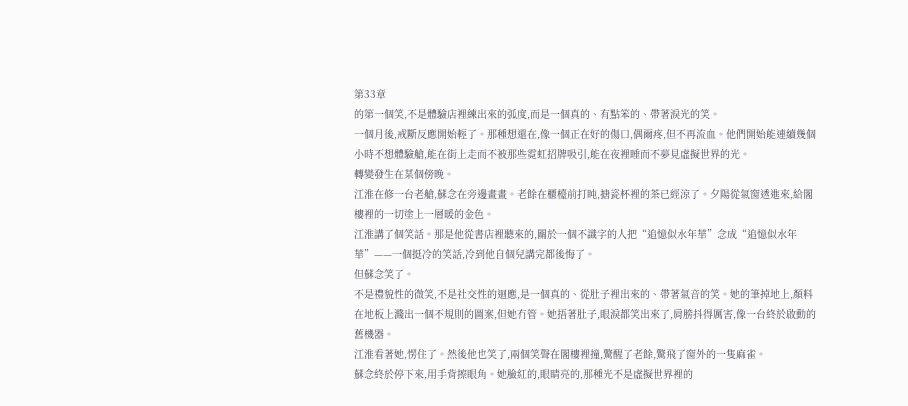第33章
的第一個笑,不是體驗店裡練出來的弧度,而是一個真的、有點笨的、帶著淚光的笑。
一個月後,戒斷反應開始輕了。那種想還在,像一個正在好的傷口,偶爾疼,但不再流血。他們開始能連續幾個小時不想體驗艙,能在街上走而不被那些霓虹招牌吸引,能在夜裡睡而不夢見虛擬世界的光。
轉變發生在某個傍晚。
江淮在修一台老艙,蘇念在旁邊畫畫。老餘在櫃檯前打盹,搪瓷杯裡的茶已經涼了。夕陽從氣窗透進來,給閣樓裡的一切塗上一層暖的金色。
江淮講了個笑話。那是他從書店裡聽來的,關於一個不識字的人把“追憶似水年華”念成“追憶似水年華”——一個挺冷的笑話,冷到他自個兒講完都後悔了。
但蘇念笑了。
不是禮貌性的微笑,不是社交性的迴應,是一個真的、從肚子裡出來的、帶著氣音的笑。她的筆掉地上,顏料在地板上濺出一個不規則的圖案,但她冇管。她捂著肚子,眼淚都笑出來了,肩膀抖得厲害,像一台終於啟動的舊機器。
江淮看著她,愣住了。然後他也笑了,兩個笑聲在閣樓裡撞,驚醒了老餘,驚飛了窗外的一隻麻雀。
蘇念終於停下來,用手背擦眼角。她臉紅的,眼睛亮的,那種光不是虛擬世界裡的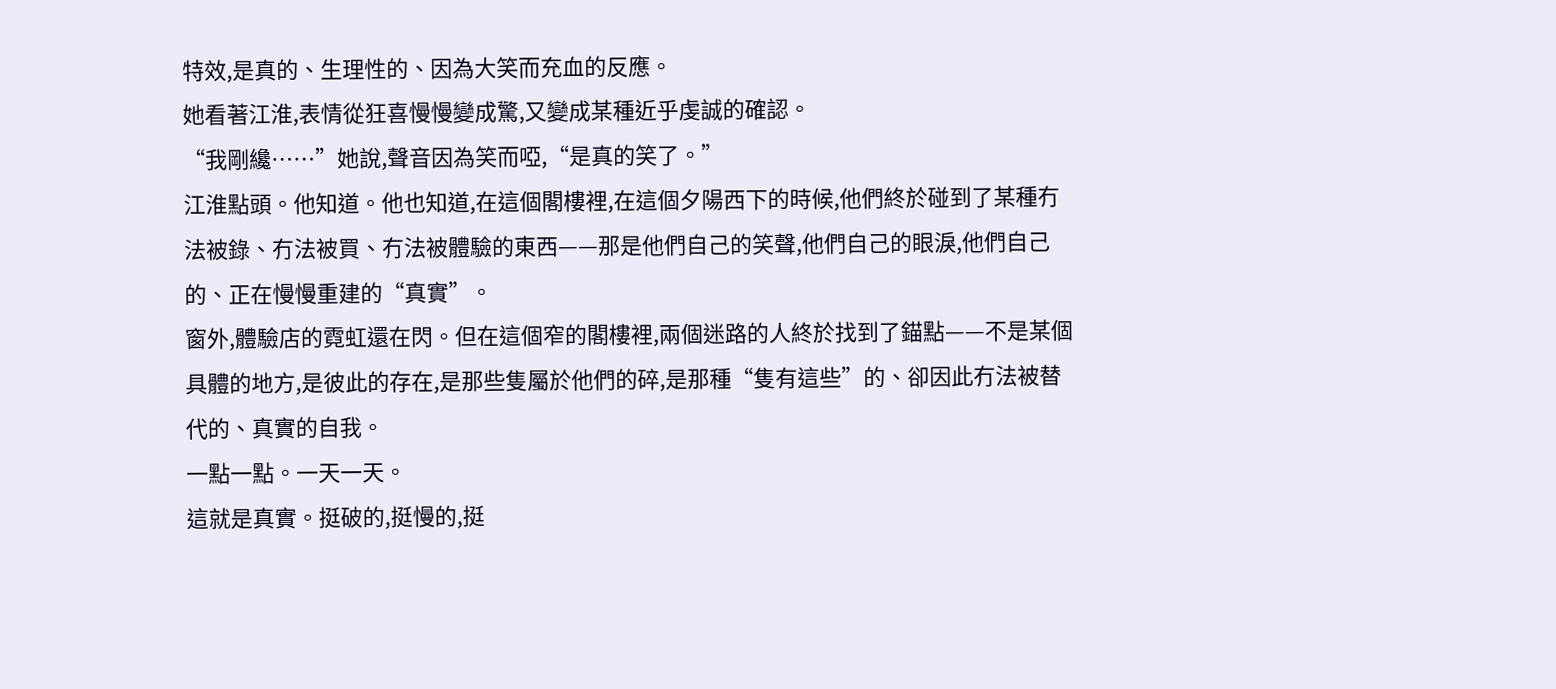特效,是真的、生理性的、因為大笑而充血的反應。
她看著江淮,表情從狂喜慢慢變成驚,又變成某種近乎虔誠的確認。
“我剛纔……”她說,聲音因為笑而啞,“是真的笑了。”
江淮點頭。他知道。他也知道,在這個閣樓裡,在這個夕陽西下的時候,他們終於碰到了某種冇法被錄、冇法被買、冇法被體驗的東西——那是他們自己的笑聲,他們自己的眼淚,他們自己的、正在慢慢重建的“真實”。
窗外,體驗店的霓虹還在閃。但在這個窄的閣樓裡,兩個迷路的人終於找到了錨點——不是某個具體的地方,是彼此的存在,是那些隻屬於他們的碎,是那種“隻有這些”的、卻因此冇法被替代的、真實的自我。
一點一點。一天一天。
這就是真實。挺破的,挺慢的,挺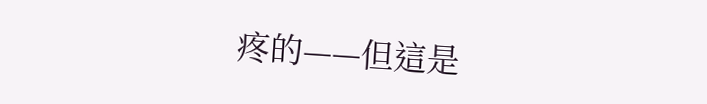疼的——但這是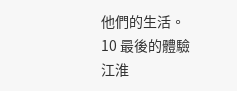他們的生活。
10 最後的體驗
江淮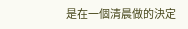是在一個清晨做的決定